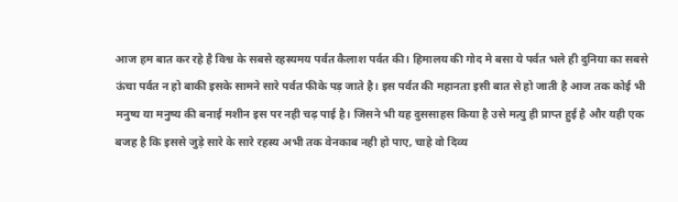आज हम बात कर रहे है विश्व के सबसे रहस्यमय पर्वत कैलाश पर्वत की। हिमालय की गोद मे बसा ये पर्वत भले ही दुनिया का सबसे ऊंचा पर्वत न हो बाकी इसके सामने सारे पर्वत फीके पड़ जाते है। इस पर्वत की महानता इसी बात से हो जाती है आज तक कोई भी मनुष्य या मनुष्य की बनाई मशीन इस पर नही चढ़ पाई है। जिसने भी यह दुससाहस किया है उसे मत्यु ही प्राप्त हुई है और यही एक बजह है कि इससे जुड़े सारे के सारे रहस्य अभी तक वेनकाब नही हो पाए, चाहे वो दिव्य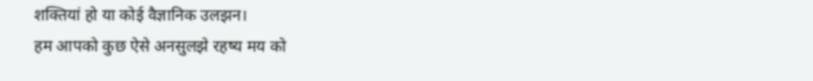शक्तियां हो या कोई वैज्ञानिक उलझन।
हम आपको कुछ ऐसे अनसुलझे रहष्य मय को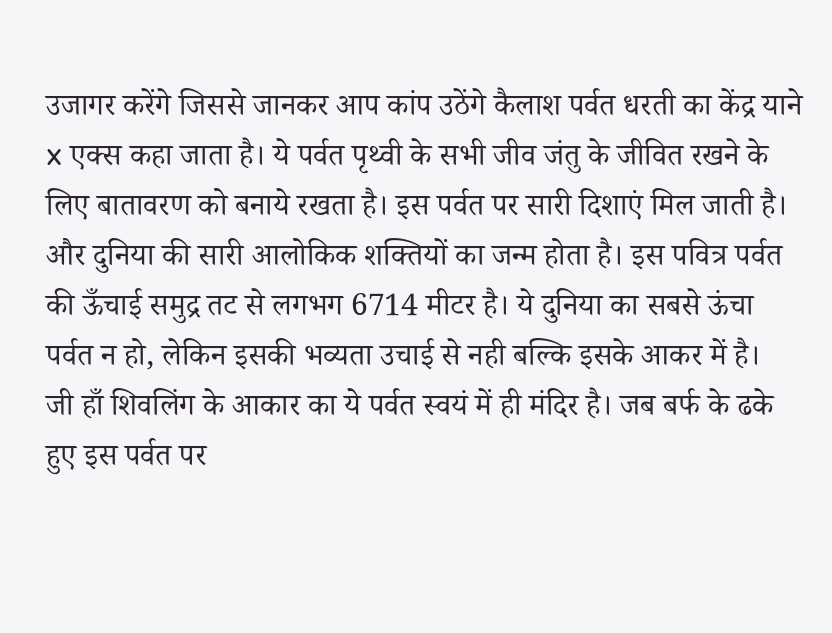उजागर करेंगे जिससे जानकर आप कांप उठेंगे कैलाश पर्वत धरती का केंद्र याने x एक्स कहा जाता है। ये पर्वत पृथ्वी के सभी जीव जंतु के जीवित रखने के लिए बातावरण को बनाये रखता है। इस पर्वत पर सारी दिशाएं मिल जाती है। और दुनिया की सारी आलोकिक शक्तियों का जन्म होता है। इस पवित्र पर्वत की ऊँचाई समुद्र तट से लगभग 6714 मीटर है। ये दुनिया का सबसे ऊंचा पर्वत न हो, लेकिन इसकी भव्यता उचाई से नही बल्कि इसके आकर में है।
जी हाँ शिवलिंग के आकार का ये पर्वत स्वयं में ही मंदिर है। जब बर्फ के ढके हुए इस पर्वत पर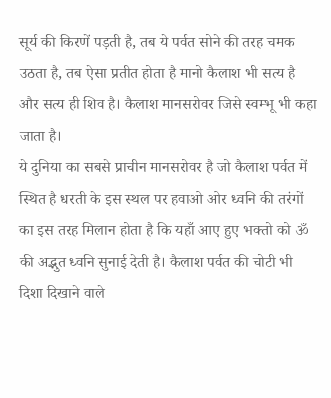सूर्य की किरणें पड़ती है, तब ये पर्वत सोने की तरह चमक उठता है, तब ऐसा प्रतीत होता है मानो कैलाश भी सत्य है और सत्य ही शिव है। कैलाश मानसरोवर जिसे स्वम्भू भी कहा जाता है।
ये दुनिया का सबसे प्राचीन मानसरोवर है जो कैलाश पर्वत में स्थित है धरती के इस स्थल पर हवाओ ओर ध्वनि की तरंगों का इस तरह मिलान होता है कि यहाँ आए हुए भक्तो को ॐ की अद्भुत ध्वनि सुनाई देती है। कैलाश पर्वत की चोटी भी दिशा दिखाने वाले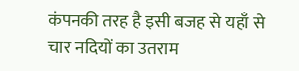कंपनकी तरह है इसी बजह से यहाँ से चार नदियों का उतराम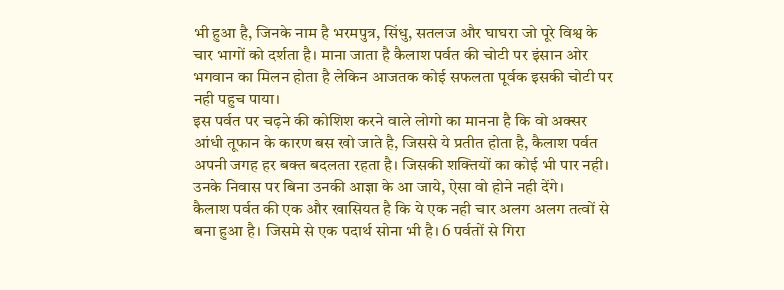भी हुआ है, जिनके नाम है भरमपुत्र, सिंधु, सतलज और घाघरा जो पूरे विश्व के चार भागों को दर्शता है। माना जाता है कैलाश पर्वत की चोटी पर इंसान ओर भगवान का मिलन होता है लेकिन आजतक कोई सफलता पूर्वक इसकी चोटी पर नही पहुच पाया।
इस पर्वत पर चढ़ने की कोशिश करने वाले लोगो का मानना है कि वो अक्सर आंधी तूफान के कारण बस खो जाते है, जिससे ये प्रतीत होता है, कैलाश पर्वत अपनी जगह हर बक्त बदलता रहता है। जिसकी शक्तियों का कोई भी पार नही। उनके निवास पर बिना उनकी आज्ञा के आ जाये, ऐसा वो होने नही देंगे।
कैलाश पर्वत की एक और खासियत है कि ये एक नही चार अलग अलग तत्वों से बना हुआ है। जिसमे से एक पदार्थ सोना भी है। 6 पर्वतों से गिरा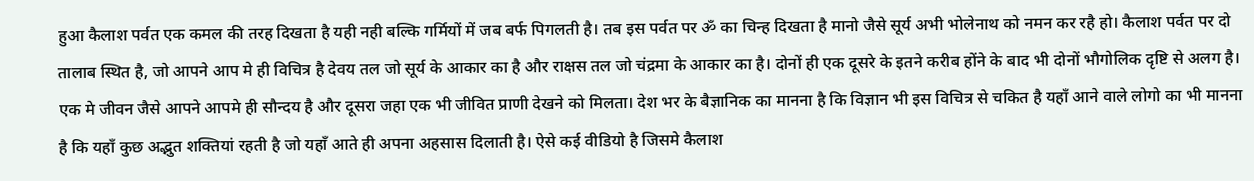हुआ कैलाश पर्वत एक कमल की तरह दिखता है यही नही बल्कि गर्मियों में जब बर्फ पिगलती है। तब इस पर्वत पर ॐ का चिन्ह दिखता है मानो जैसे सूर्य अभी भोलेनाथ को नमन कर रहै हो। कैलाश पर्वत पर दो तालाब स्थित है, जो आपने आप मे ही विचित्र है देवय तल जो सूर्य के आकार का है और राक्षस तल जो चंद्रमा के आकार का है। दोनों ही एक दूसरे के इतने करीब होंने के बाद भी दोनों भौगोलिक दृष्टि से अलग है।
एक मे जीवन जैसे आपने आपमे ही सौन्दय है और दूसरा जहा एक भी जीवित प्राणी देखने को मिलता। देश भर के बैज्ञानिक का मानना है कि विज्ञान भी इस विचित्र से चकित है यहाँ आने वाले लोगो का भी मानना है कि यहाँ कुछ अद्भुत शक्तियां रहती है जो यहाँ आते ही अपना अहसास दिलाती है। ऐसे कई वीडियो है जिसमे कैलाश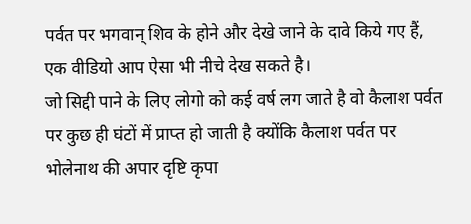पर्वत पर भगवान् शिव के होने और देखे जाने के दावे किये गए हैं, एक वीडियो आप ऐसा भी नीचे देख सकते है।
जो सिद्दी पाने के लिए लोगो को कई वर्ष लग जाते है वो कैलाश पर्वत पर कुछ ही घंटों में प्राप्त हो जाती है क्योंकि कैलाश पर्वत पर भोलेनाथ की अपार दृष्टि कृपा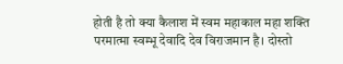होती है तो क्या कैलाश में स्वम महाकाल महा शक्ति परमात्मा स्वम्भू देवादि देव विराजमान है। दोस्तो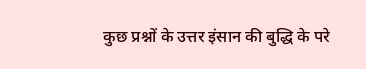कुछ प्रश्नों के उत्तर इंसान की बुद्धि के परे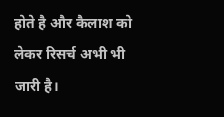होते है और कैलाश को लेकर रिसर्च अभी भी जारी है।